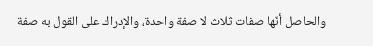والحاصل أنّها صفات ثلاث لا صفة واحدة، والإدراك على القول به صفة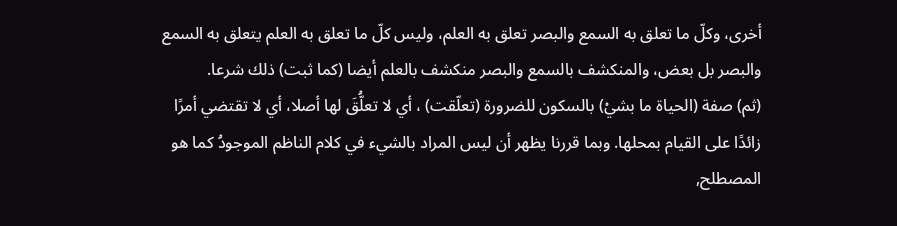أخرى، وكلّ ما تعلق به السمع والبصر تعلق به العلم، وليس كلّ ما تعلق به العلم يتعلق به السمع والبصر بل بعض، والمنكشف بالسمع والبصر منكشف بالعلم أيضا (كما ثبت) ذلك شرعا.
(ثم) صفة (الحياة ما بشيْ) بالسكون للضرورة (تعلّقت) ، أي لا تعلُّقَ لها أصلا، أي لا تقتضي أمرًا زائدًا على القيام بمحلها. وبما قررنا يظهر أن ليس المراد بالشيء في كلام الناظم الموجودُ كما هو المصطلح,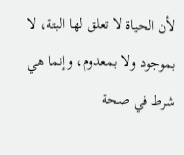لأن الحياة لا تعلق لها البتة، لا بموجود ولا بمعدوم، وإنما هي شرط في صحة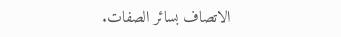الاتصاف بسائر الصفات.